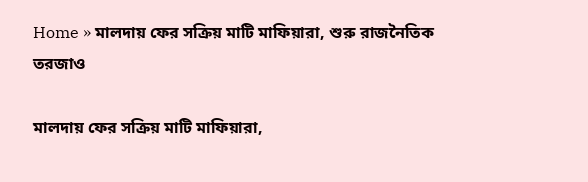Home » মালদায় ফের সক্রিয় মাটি মাফিয়ারা, শুরু রাজনৈতিক তরজাও

মালদায় ফের সক্রিয় মাটি মাফিয়ারা,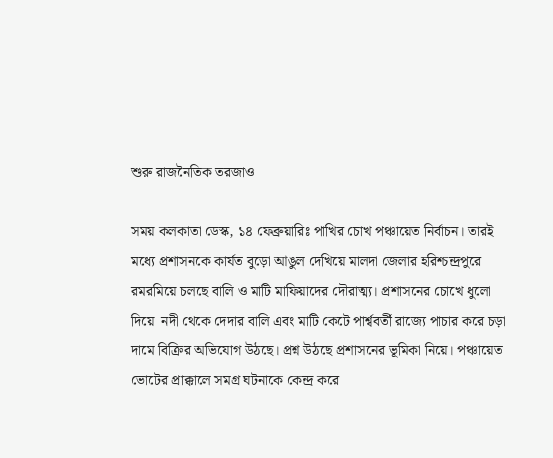শুরু রাজনৈতিক তরজাও

সময় কলকাতা ডেস্ক, ১৪ ফেব্রুয়ারিঃ পাখির চোখ পঞ্চায়েত নির্বাচন। তারই মধ্যে প্রশাসনকে কার্যত বুড়ো আঙুল দেখিয়ে মালদা জেলার হরিশ্চন্দ্রপুরে রমরমিয়ে চলছে বালি ও মাটি মাফিয়াদের দৌরাত্ম্য। প্রশাসনের চোখে ধুলো দিয়ে  নদী থেকে দেদার বালি এবং মাটি কেটে পার্শ্ববর্তী রাজ্যে পাচার করে চড়া দামে বিক্রির অভিযোগ উঠছে। প্রশ্ন উঠছে প্রশাসনের ভূমিকা নিয়ে। পঞ্চায়েত ভোটের প্রাক্কালে সমগ্র ঘটনাকে কেন্দ্র করে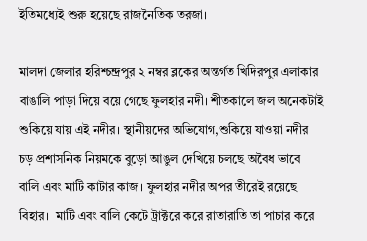ইতিমধ্যেই শুরু হয়েছে রাজনৈতিক তরজা।

মালদা জেলার হরিশ্চন্দ্রপুর ২ নম্বর ব্লকের অন্তর্গত খিদিরপুর এলাকার বাঙালি পাড়া দিয়ে বয়ে গেছে ফুলহার নদী। শীতকালে জল অনেকটাই শুকিয়ে যায় এই নদীর। স্থানীয়দের অভিযোগ,শুকিয়ে যাওয়া নদীর চড় প্রশাসনিক নিয়মকে বুড়ো আঙুল দেখিয়ে চলছে অবৈধ ভাবে বালি এবং মাটি কাটার কাজ। ফুলহার নদীর অপর তীরেই রয়েছে বিহার।  মাটি এবং বালি কেটে ট্রাক্টরে করে রাতারাতি তা পাচার করে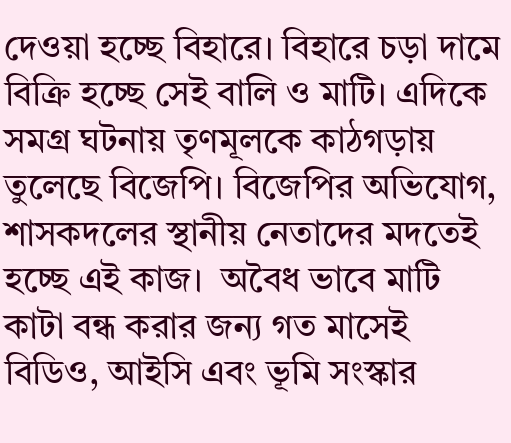দেওয়া হচ্ছে বিহারে। বিহারে চড়া দামে বিক্রি হচ্ছে সেই বালি ও মাটি। এদিকে সমগ্র ঘটনায় তৃণমূলকে কাঠগড়ায় তুলেছে বিজেপি। বিজেপির অভিযোগ, শাসকদলের স্থানীয় নেতাদের মদতেই হচ্ছে এই কাজ।  অবৈধ ভাবে মাটি কাটা বন্ধ করার জন্য গত মাসেই বিডিও, আইসি এবং ভূমি সংস্কার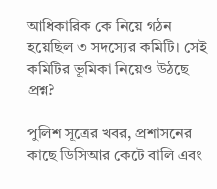আধিকারিক কে নিয়ে গঠন হয়েছিল ৩ সদস্যের কমিটি। সেই কমিটির ভূমিকা নিয়েও উঠছে প্রশ্ন?

পুলিশ সূত্রের খবর, প্রশাসনের কাছে ডিসিআর কেটে বালি এবং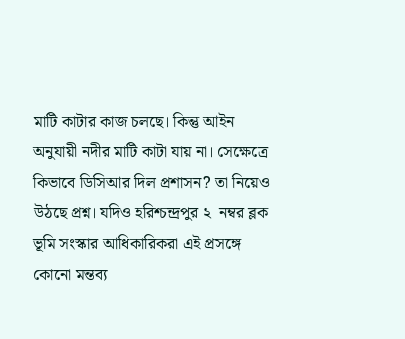মাটি কাটার কাজ চলছে। কিন্তু আইন অনুযায়ী নদীর মাটি কাটা যায় না। সেক্ষেত্রে কিভাবে ডিসিআর দিল প্রশাসন? তা নিয়েও উঠছে প্রশ্ন। যদিও হরিশ্চন্দ্রপুর ২  নম্বর ব্লক ভূমি সংস্কার আধিকারিকরা এই প্রসঙ্গে কোনো মন্তব্য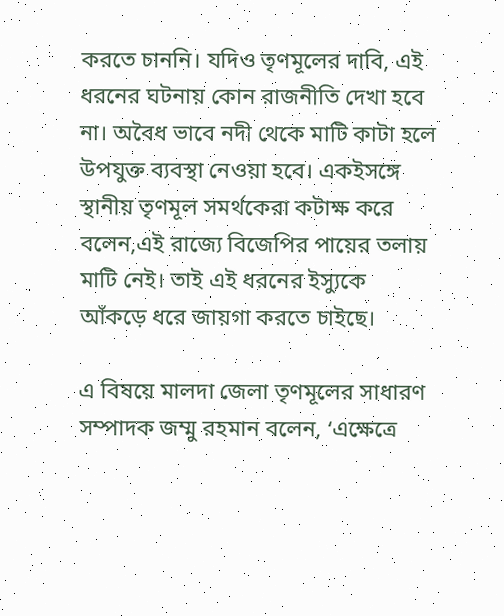করতে চাননি। যদিও তৃণমূলের দাবি, এই ধরনের ঘটনায় কোন রাজনীতি দেখা হবে না। অবৈধ ভাবে নদী থেকে মাটি কাটা হলে উপযুক্ত ব্যবস্থা নেওয়া হবে। একইসঙ্গে স্থানীয় তৃণমূল সমর্থকেরা কটাক্ষ করে বলেন,এই রাজ্যে বিজেপির পায়ের তলায় মাটি নেই। তাই এই ধরনের ইস্যুকে আঁকড়ে ধরে জায়গা করতে চাইছে।

এ বিষয়ে মালদা জেলা তৃণমূলের সাধারণ সম্পাদক জম্মু রহমান বলেন, ‘এক্ষেত্রে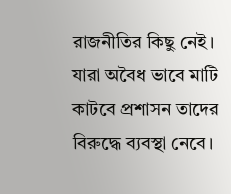রাজনীতির কিছু নেই। যারা অবৈধ ভাবে মাটি কাটবে প্রশাসন তাদের বিরুদ্ধে ব্যবস্থা নেবে।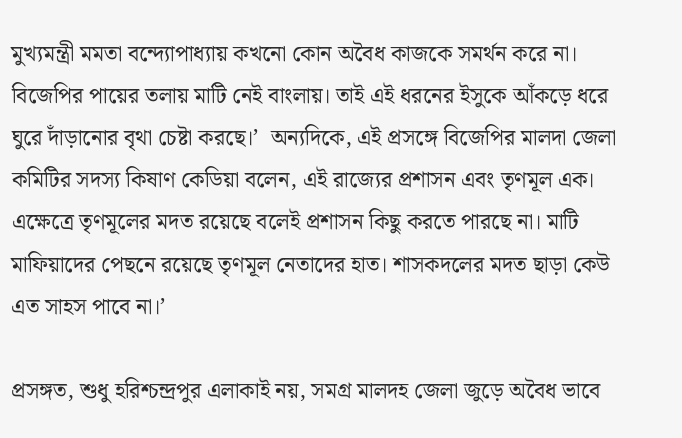মুখ্যমন্ত্রী মমতা বন্দ্যোপাধ্যায় কখনো কোন অবৈধ কাজকে সমর্থন করে না। বিজেপির পায়ের তলায় মাটি নেই বাংলায়। তাই এই ধরনের ইসুকে আঁকড়ে ধরে ঘুরে দাঁড়ানোর বৃথা চেষ্টা করছে।’  অন্যদিকে, এই প্রসঙ্গে বিজেপির মালদা জেলা কমিটির সদস্য কিষাণ কেডিয়া বলেন, এই রাজ্যের প্রশাসন এবং তৃণমূল এক। এক্ষেত্রে তৃণমূলের মদত রয়েছে বলেই প্রশাসন কিছু করতে পারছে না। মাটি মাফিয়াদের পেছনে রয়েছে তৃণমূল নেতাদের হাত। শাসকদলের মদত ছাড়া কেউ এত সাহস পাবে না।’

প্রসঙ্গত, শুধু হরিশ্চন্দ্রপুর এলাকাই নয়, সমগ্র মালদহ জেলা জুড়ে অবৈধ ভাবে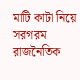মাটি কাটা নিয়ে সরগরম রাজনৈতিক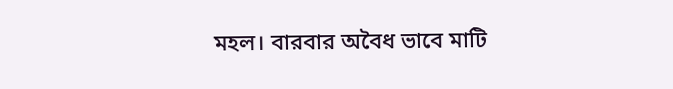মহল। বারবার অবৈধ ভাবে মাটি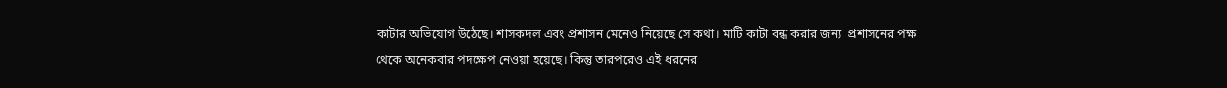কাটার অভিযোগ উঠেছে। শাসকদল এবং প্রশাসন মেনেও নিয়েছে সে কথা। মাটি কাটা বন্ধ করার জন্য  প্রশাসনের পক্ষ থেকে অনেকবার পদক্ষেপ নেওয়া হয়েছে। কিন্তু তারপরেও এই ধরনের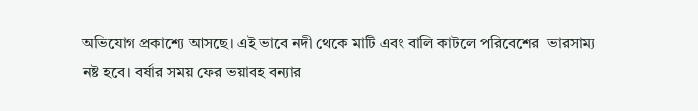অভিযোগ প্রকাশ্যে আসছে। এই ভাবে নদী থেকে মাটি এবং বালি কাটলে পরিবেশের  ভারসাম্য নষ্ট হবে। বর্ষার সময় ফের ভয়াবহ বন্যার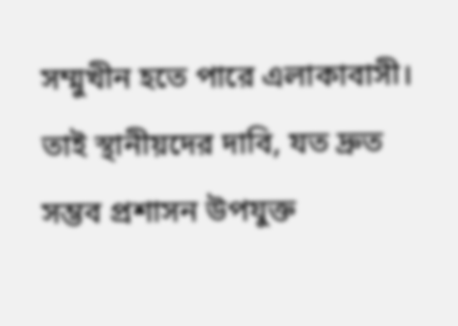সম্মুখীন হতে পারে এলাকাবাসী। তাই স্থানীয়দের দাবি, যত দ্রুত সম্ভব প্রশাসন উপযুক্ত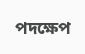পদক্ষেপ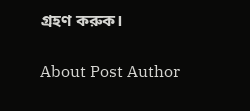গ্রহণ করুক।

About Post Author